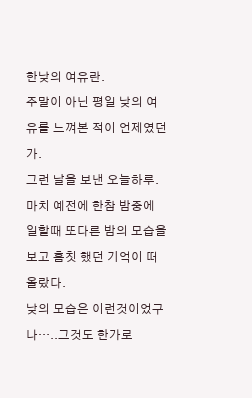한낮의 여유란.
주말이 아닌 평일 낮의 여유를 느껴본 적이 언제였던가.
그런 날을 보낸 오늘하루.
마치 예전에 한참 밤중에 일할때 또다른 밤의 모습을 보고 흠칫 했던 기억이 떠올랐다.
낮의 모습은 이런것이었구나…..그것도 한가로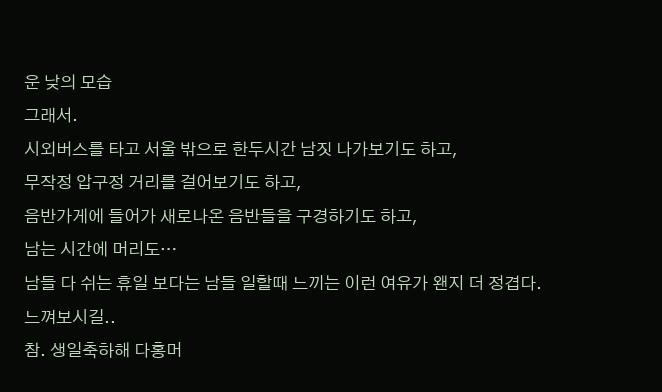운 낮의 모습
그래서.
시외버스를 타고 서울 밖으로 한두시간 남짓 나가보기도 하고,
무작정 압구정 거리를 걸어보기도 하고,
음반가게에 들어가 새로나온 음반들을 구경하기도 하고,
남는 시간에 머리도…
남들 다 쉬는 휴일 보다는 남들 일할때 느끼는 이런 여유가 왠지 더 정겹다.
느껴보시길..
참. 생일축하해 다홍머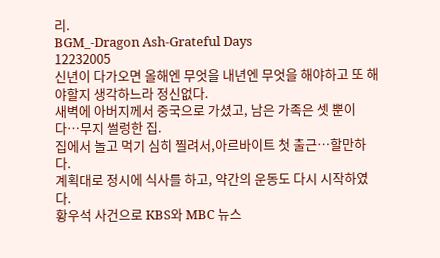리.
BGM_-Dragon Ash-Grateful Days
12232005
신년이 다가오면 올해엔 무엇을 내년엔 무엇을 해야하고 또 해야할지 생각하느라 정신없다.
새벽에 아버지께서 중국으로 가셨고, 남은 가족은 셋 뿐이다…무지 썰렁한 집.
집에서 놀고 먹기 심히 찔려서,아르바이트 첫 출근…할만하다.
계획대로 정시에 식사를 하고, 약간의 운동도 다시 시작하였다.
황우석 사건으로 KBS와 MBC 뉴스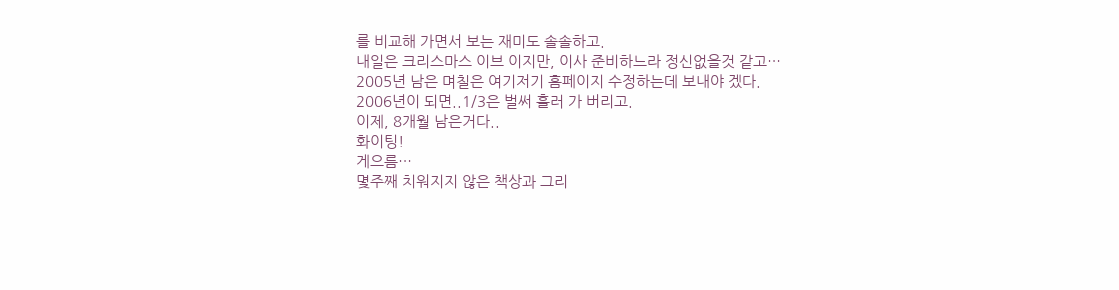를 비교해 가면서 보는 재미도 솔솔하고.
내일은 크리스마스 이브 이지만, 이사 준비하느라 정신없을것 같고…
2005년 남은 며칠은 여기저기 홈페이지 수정하는데 보내야 겠다.
2006년이 되면..1/3은 벌써 흘러 가 버리고.
이제, 8개월 남은거다..
화이팅!
게으름…
몇주째 치워지지 않은 책상과 그리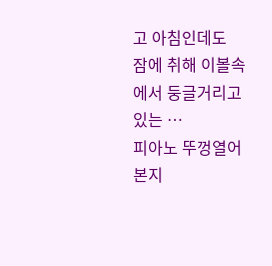고 아침인데도
잠에 취해 이볼속에서 둥글거리고 있는 …
피아노 뚜껑열어본지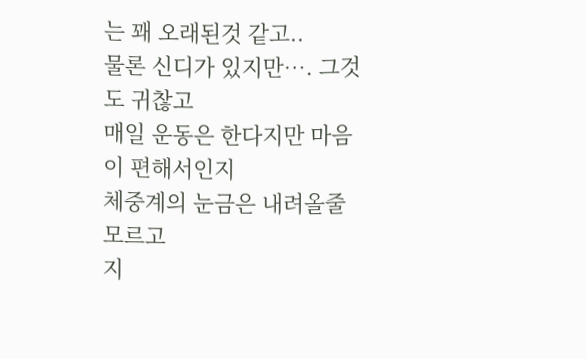는 꽤 오래된것 같고..
물론 신디가 있지만…. 그것도 귀찮고
매일 운동은 한다지만 마음이 편해서인지
체중계의 눈금은 내려올줄 모르고
지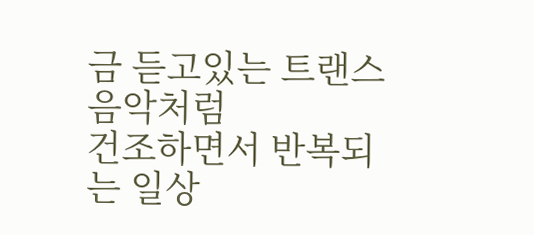금 듣고있는 트랜스 음악처럼
건조하면서 반복되는 일상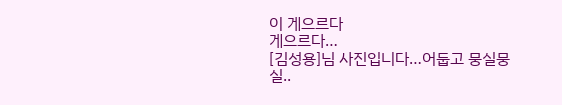이 게으르다
게으르다…
[김성용]님 사진입니다…어둡고 뭉실뭉실..